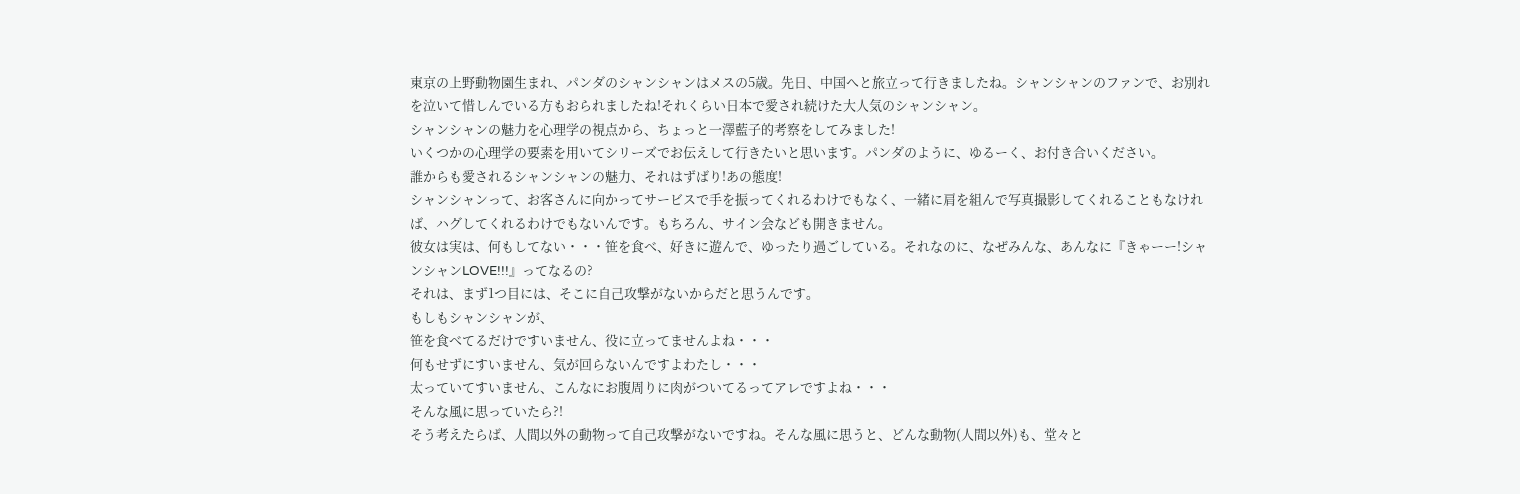東京の上野動物園生まれ、パンダのシャンシャンはメスの5歳。先日、中国へと旅立って行きましたね。シャンシャンのファンで、お別れを泣いて惜しんでいる方もおられましたね!それくらい日本で愛され続けた大人気のシャンシャン。
シャンシャンの魅力を心理学の視点から、ちょっと一澤藍子的考察をしてみました!
いくつかの心理学の要素を用いてシリーズでお伝えして行きたいと思います。パンダのように、ゆるーく、お付き合いください。
誰からも愛されるシャンシャンの魅力、それはずばり!あの態度!
シャンシャンって、お客さんに向かってサービスで手を振ってくれるわけでもなく、一緒に肩を組んで写真撮影してくれることもなければ、ハグしてくれるわけでもないんです。もちろん、サイン会なども開きません。
彼女は実は、何もしてない・・・笹を食べ、好きに遊んで、ゆったり過ごしている。それなのに、なぜみんな、あんなに『きゃーー!シャンシャンLOVE!!!』ってなるの?
それは、まず1つ目には、そこに自己攻撃がないからだと思うんです。
もしもシャンシャンが、
笹を食べてるだけですいません、役に立ってませんよね・・・
何もせずにすいません、気が回らないんですよわたし・・・
太っていてすいません、こんなにお腹周りに肉がついてるってアレですよね・・・
そんな風に思っていたら?!
そう考えたらば、人間以外の動物って自己攻撃がないですね。そんな風に思うと、どんな動物(人間以外)も、堂々と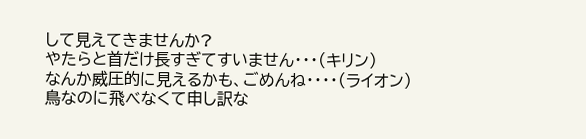して見えてきませんか?
やたらと首だけ長すぎてすいません・・・(キリン)
なんか威圧的に見えるかも、ごめんね・・・・(ライオン)
鳥なのに飛べなくて申し訳な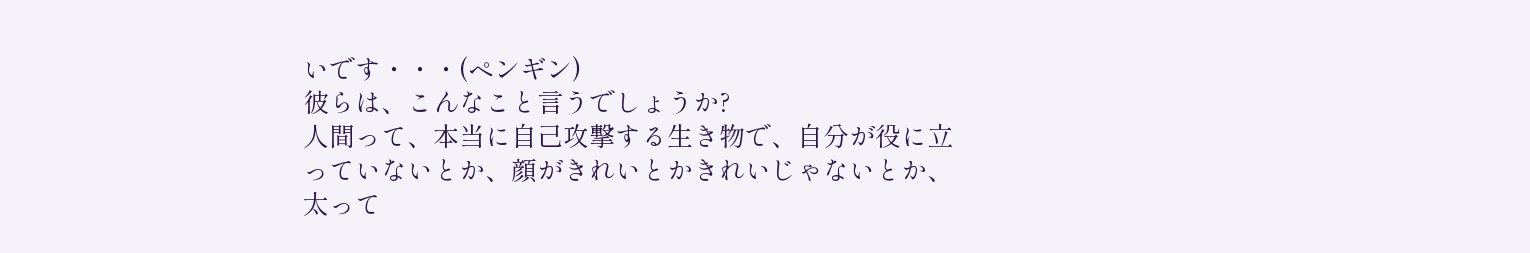いです・・・(ペンギン)
彼らは、こんなこと言うでしょうか?
人間って、本当に自己攻撃する生き物で、自分が役に立っていないとか、顔がきれいとかきれいじゃないとか、太って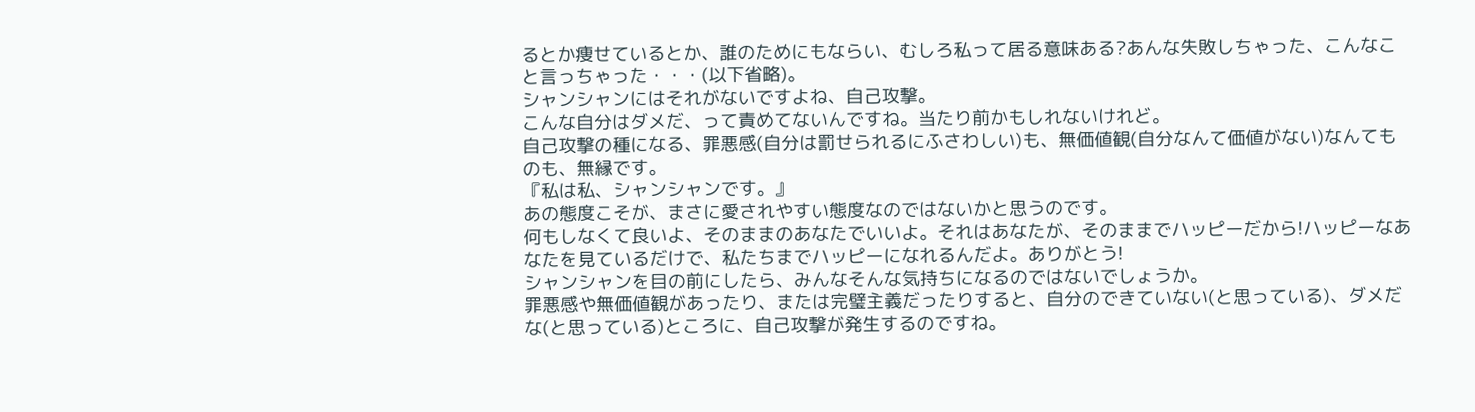るとか痩せているとか、誰のためにもならい、むしろ私って居る意味ある?あんな失敗しちゃった、こんなこと言っちゃった・・・(以下省略)。
シャンシャンにはそれがないですよね、自己攻撃。
こんな自分はダメだ、って責めてないんですね。当たり前かもしれないけれど。
自己攻撃の種になる、罪悪感(自分は罰せられるにふさわしい)も、無価値観(自分なんて価値がない)なんてものも、無縁です。
『私は私、シャンシャンです。』
あの態度こそが、まさに愛されやすい態度なのではないかと思うのです。
何もしなくて良いよ、そのままのあなたでいいよ。それはあなたが、そのままでハッピーだから!ハッピーなあなたを見ているだけで、私たちまでハッピーになれるんだよ。ありがとう!
シャンシャンを目の前にしたら、みんなそんな気持ちになるのではないでしょうか。
罪悪感や無価値観があったり、または完璧主義だったりすると、自分のできていない(と思っている)、ダメだな(と思っている)ところに、自己攻撃が発生するのですね。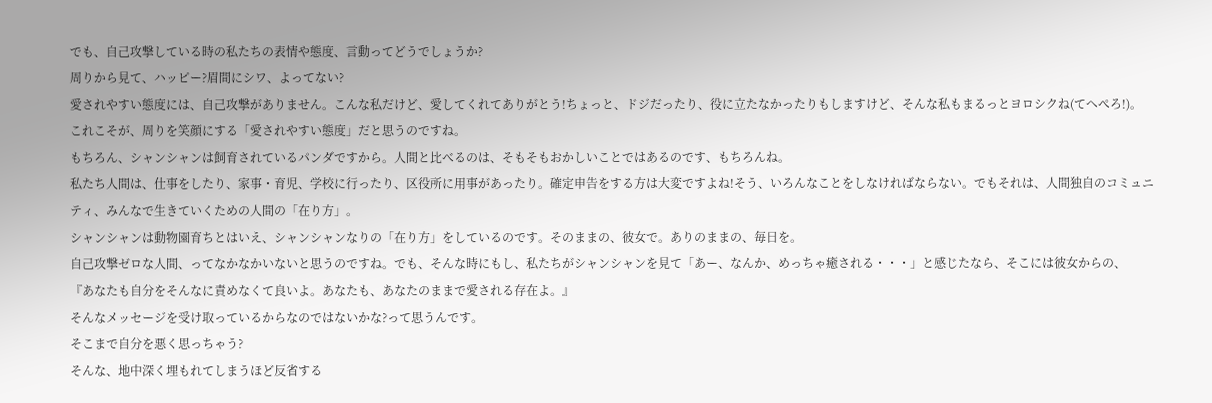でも、自己攻撃している時の私たちの表情や態度、言動ってどうでしょうか?
周りから見て、ハッピー?眉間にシワ、よってない?
愛されやすい態度には、自己攻撃がありません。こんな私だけど、愛してくれてありがとう!ちょっと、ドジだったり、役に立たなかったりもしますけど、そんな私もまるっとヨロシクね(てへぺろ!)。
これこそが、周りを笑顔にする「愛されやすい態度」だと思うのですね。
もちろん、シャンシャンは飼育されているパンダですから。人間と比べるのは、そもそもおかしいことではあるのです、もちろんね。
私たち人間は、仕事をしたり、家事・育児、学校に行ったり、区役所に用事があったり。確定申告をする方は大変ですよね!そう、いろんなことをしなければならない。でもそれは、人間独自のコミュニティ、みんなで生きていくための人間の「在り方」。
シャンシャンは動物園育ちとはいえ、シャンシャンなりの「在り方」をしているのです。そのままの、彼女で。ありのままの、毎日を。
自己攻撃ゼロな人間、ってなかなかいないと思うのですね。でも、そんな時にもし、私たちがシャンシャンを見て「あー、なんか、めっちゃ癒される・・・」と感じたなら、そこには彼女からの、
『あなたも自分をそんなに責めなくて良いよ。あなたも、あなたのままで愛される存在よ。』
そんなメッセージを受け取っているからなのではないかな?って思うんです。
そこまで自分を悪く思っちゃう?
そんな、地中深く埋もれてしまうほど反省する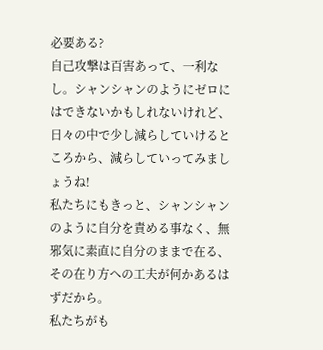必要ある?
自己攻撃は百害あって、一利なし。シャンシャンのようにゼロにはできないかもしれないけれど、日々の中で少し減らしていけるところから、減らしていってみましょうね!
私たちにもきっと、シャンシャンのように自分を責める事なく、無邪気に素直に自分のままで在る、その在り方への工夫が何かあるはずだから。
私たちがも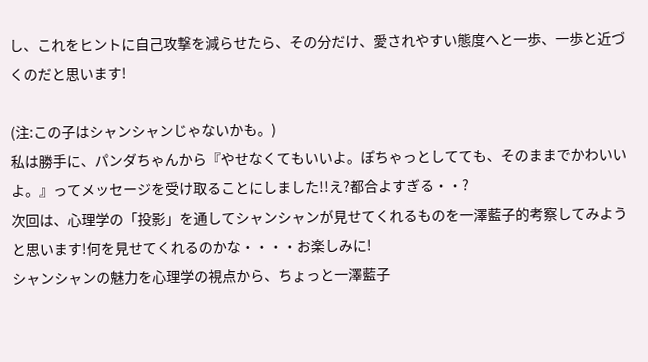し、これをヒントに自己攻撃を減らせたら、その分だけ、愛されやすい態度へと一歩、一歩と近づくのだと思います!

(注:この子はシャンシャンじゃないかも。)
私は勝手に、パンダちゃんから『やせなくてもいいよ。ぽちゃっとしてても、そのままでかわいいよ。』ってメッセージを受け取ることにしました!!え?都合よすぎる・・?
次回は、心理学の「投影」を通してシャンシャンが見せてくれるものを一澤藍子的考察してみようと思います!何を見せてくれるのかな・・・・お楽しみに!
シャンシャンの魅力を心理学の視点から、ちょっと一澤藍子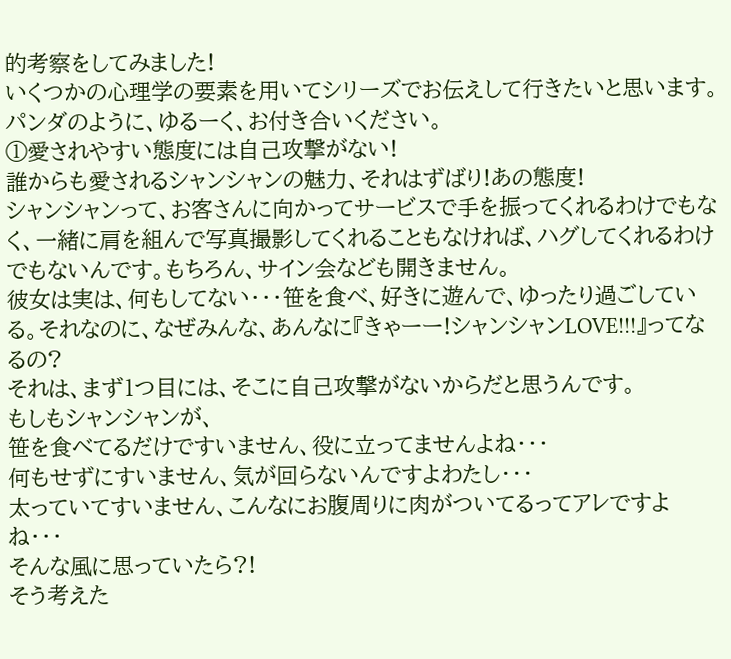的考察をしてみました!
いくつかの心理学の要素を用いてシリーズでお伝えして行きたいと思います。パンダのように、ゆるーく、お付き合いください。
①愛されやすい態度には自己攻撃がない!
誰からも愛されるシャンシャンの魅力、それはずばり!あの態度!
シャンシャンって、お客さんに向かってサービスで手を振ってくれるわけでもなく、一緒に肩を組んで写真撮影してくれることもなければ、ハグしてくれるわけでもないんです。もちろん、サイン会なども開きません。
彼女は実は、何もしてない・・・笹を食べ、好きに遊んで、ゆったり過ごしている。それなのに、なぜみんな、あんなに『きゃーー!シャンシャンLOVE!!!』ってなるの?
それは、まず1つ目には、そこに自己攻撃がないからだと思うんです。
もしもシャンシャンが、
笹を食べてるだけですいません、役に立ってませんよね・・・
何もせずにすいません、気が回らないんですよわたし・・・
太っていてすいません、こんなにお腹周りに肉がついてるってアレですよね・・・
そんな風に思っていたら?!
そう考えた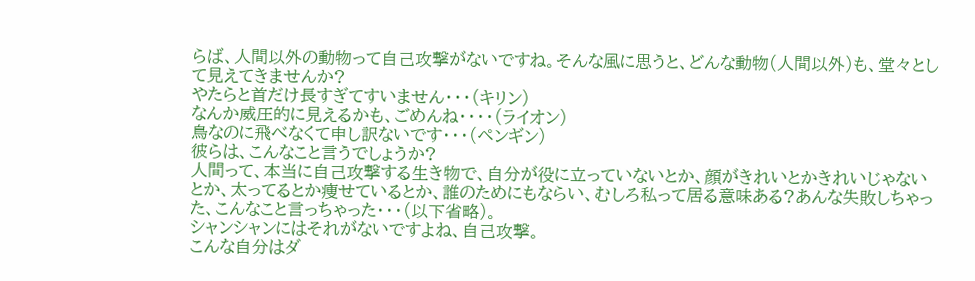らば、人間以外の動物って自己攻撃がないですね。そんな風に思うと、どんな動物(人間以外)も、堂々として見えてきませんか?
やたらと首だけ長すぎてすいません・・・(キリン)
なんか威圧的に見えるかも、ごめんね・・・・(ライオン)
鳥なのに飛べなくて申し訳ないです・・・(ペンギン)
彼らは、こんなこと言うでしょうか?
人間って、本当に自己攻撃する生き物で、自分が役に立っていないとか、顔がきれいとかきれいじゃないとか、太ってるとか痩せているとか、誰のためにもならい、むしろ私って居る意味ある?あんな失敗しちゃった、こんなこと言っちゃった・・・(以下省略)。
シャンシャンにはそれがないですよね、自己攻撃。
こんな自分はダ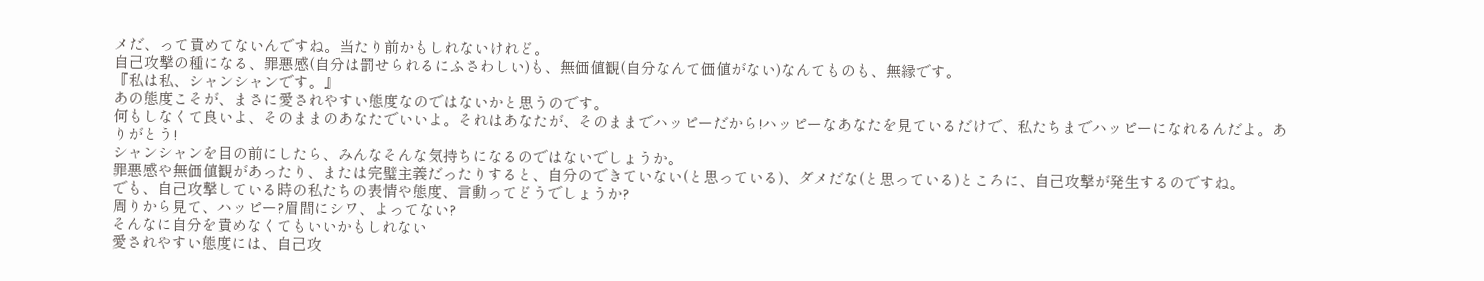メだ、って責めてないんですね。当たり前かもしれないけれど。
自己攻撃の種になる、罪悪感(自分は罰せられるにふさわしい)も、無価値観(自分なんて価値がない)なんてものも、無縁です。
『私は私、シャンシャンです。』
あの態度こそが、まさに愛されやすい態度なのではないかと思うのです。
何もしなくて良いよ、そのままのあなたでいいよ。それはあなたが、そのままでハッピーだから!ハッピーなあなたを見ているだけで、私たちまでハッピーになれるんだよ。ありがとう!
シャンシャンを目の前にしたら、みんなそんな気持ちになるのではないでしょうか。
罪悪感や無価値観があったり、または完璧主義だったりすると、自分のできていない(と思っている)、ダメだな(と思っている)ところに、自己攻撃が発生するのですね。
でも、自己攻撃している時の私たちの表情や態度、言動ってどうでしょうか?
周りから見て、ハッピー?眉間にシワ、よってない?
そんなに自分を責めなくてもいいかもしれない
愛されやすい態度には、自己攻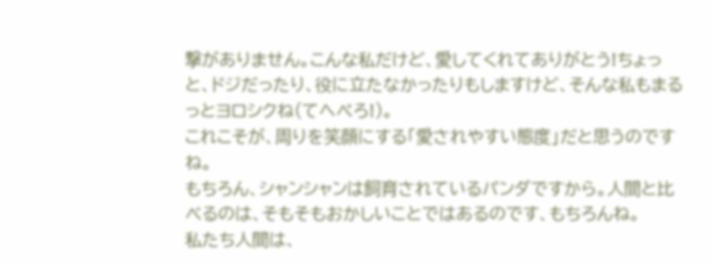撃がありません。こんな私だけど、愛してくれてありがとう!ちょっと、ドジだったり、役に立たなかったりもしますけど、そんな私もまるっとヨロシクね(てへぺろ!)。
これこそが、周りを笑顔にする「愛されやすい態度」だと思うのですね。
もちろん、シャンシャンは飼育されているパンダですから。人間と比べるのは、そもそもおかしいことではあるのです、もちろんね。
私たち人間は、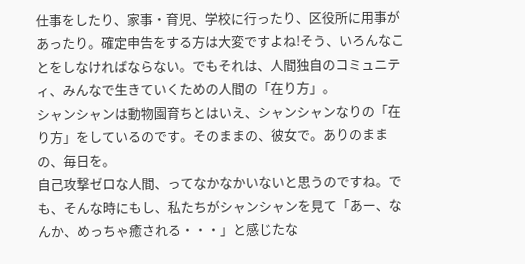仕事をしたり、家事・育児、学校に行ったり、区役所に用事があったり。確定申告をする方は大変ですよね!そう、いろんなことをしなければならない。でもそれは、人間独自のコミュニティ、みんなで生きていくための人間の「在り方」。
シャンシャンは動物園育ちとはいえ、シャンシャンなりの「在り方」をしているのです。そのままの、彼女で。ありのままの、毎日を。
自己攻撃ゼロな人間、ってなかなかいないと思うのですね。でも、そんな時にもし、私たちがシャンシャンを見て「あー、なんか、めっちゃ癒される・・・」と感じたな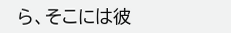ら、そこには彼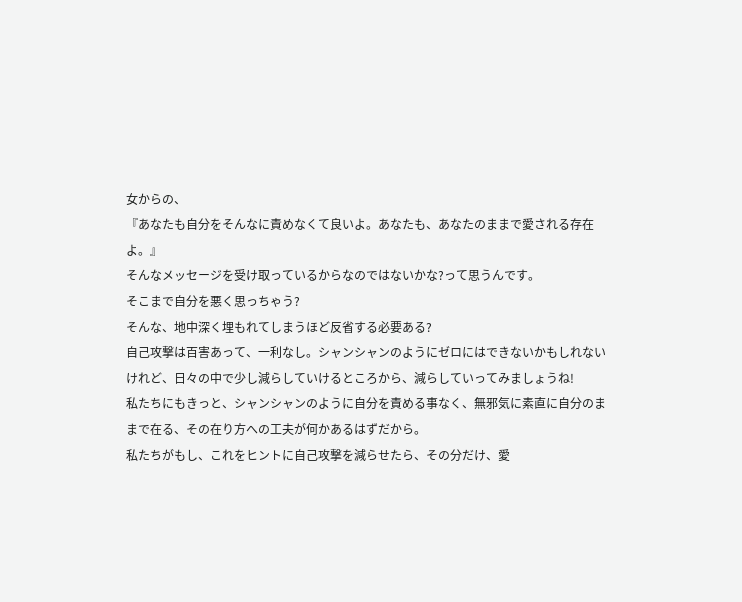女からの、
『あなたも自分をそんなに責めなくて良いよ。あなたも、あなたのままで愛される存在よ。』
そんなメッセージを受け取っているからなのではないかな?って思うんです。
そこまで自分を悪く思っちゃう?
そんな、地中深く埋もれてしまうほど反省する必要ある?
自己攻撃は百害あって、一利なし。シャンシャンのようにゼロにはできないかもしれないけれど、日々の中で少し減らしていけるところから、減らしていってみましょうね!
私たちにもきっと、シャンシャンのように自分を責める事なく、無邪気に素直に自分のままで在る、その在り方への工夫が何かあるはずだから。
私たちがもし、これをヒントに自己攻撃を減らせたら、その分だけ、愛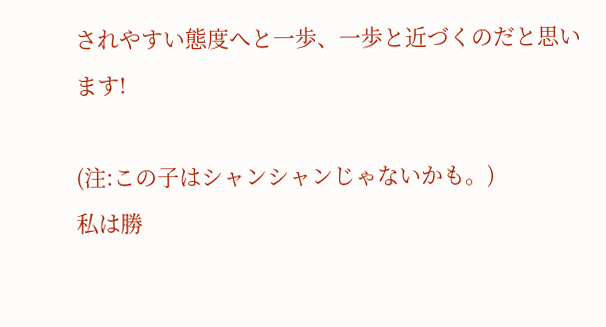されやすい態度へと一歩、一歩と近づくのだと思います!

(注:この子はシャンシャンじゃないかも。)
私は勝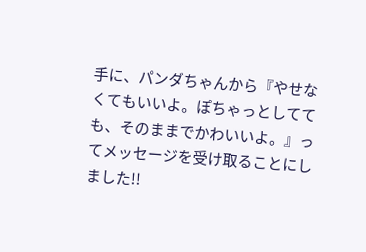手に、パンダちゃんから『やせなくてもいいよ。ぽちゃっとしてても、そのままでかわいいよ。』ってメッセージを受け取ることにしました!!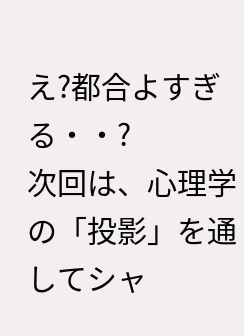え?都合よすぎる・・?
次回は、心理学の「投影」を通してシャ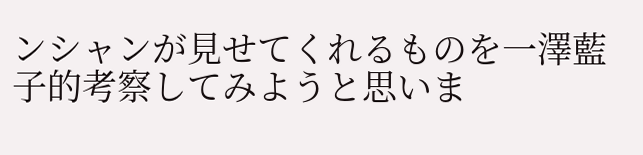ンシャンが見せてくれるものを一澤藍子的考察してみようと思いま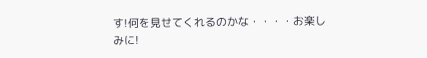す!何を見せてくれるのかな・・・・お楽しみに!